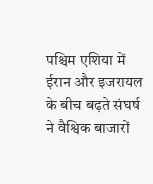पश्चिम एशिया में ईरान और इजरायल के बीच बढ़ते संघर्ष ने वैश्विक बाजारों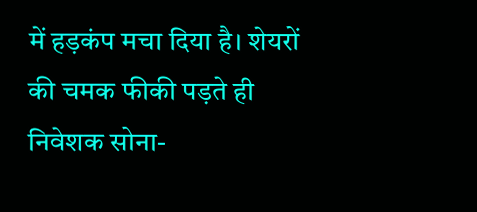में हड़कंप मचा दिया है। शेयरों की चमक फीकी पड़ते ही निवेशक सोना-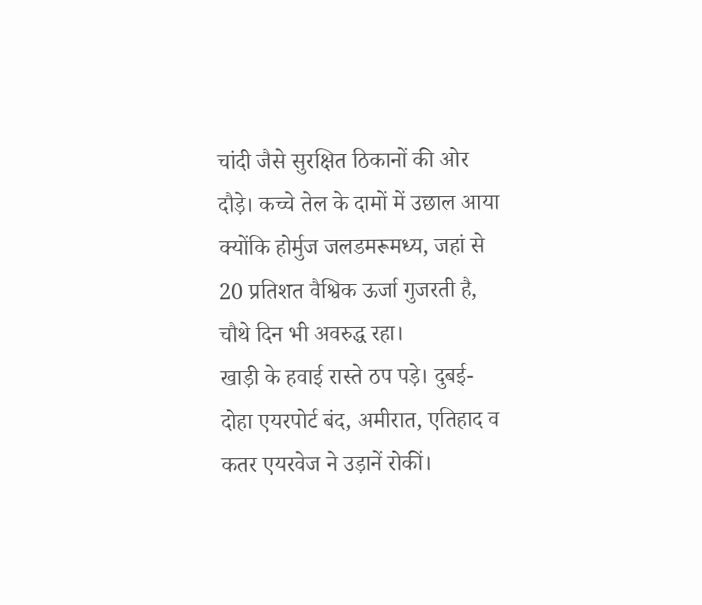चांदी जैसे सुरक्षित ठिकानों की ओर दौड़े। कच्चे तेल के दामों में उछाल आया क्योंकि होर्मुज जलडमरूमध्य, जहां से 20 प्रतिशत वैश्विक ऊर्जा गुजरती है, चौथे दिन भी अवरुद्ध रहा।
खाड़ी के हवाई रास्ते ठप पड़े। दुबई-दोहा एयरपोर्ट बंद, अमीरात, एतिहाद व कतर एयरवेज ने उड़ानें रोकीं।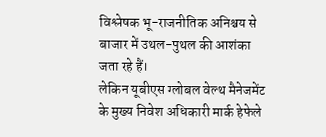विश्लेषक भू-राजनीतिक अनिश्चय से बाजार में उथल-पुथल की आशंका जता रहे हैं।
लेकिन यूबीएस ग्लोबल वेल्थ मैनेजमेंट के मुख्य निवेश अधिकारी मार्क हेफेले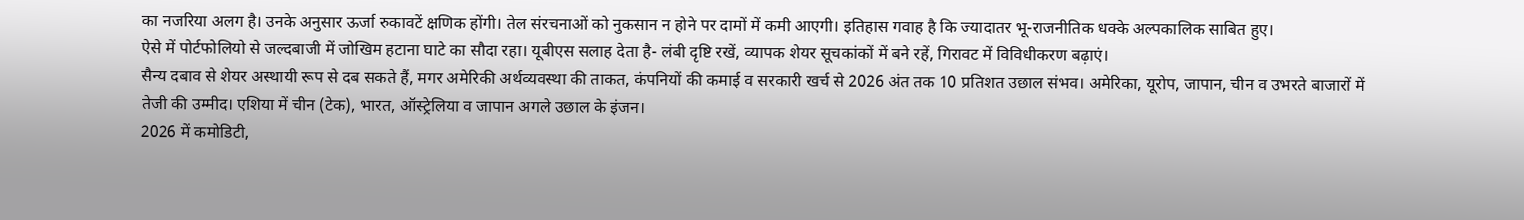का नजरिया अलग है। उनके अनुसार ऊर्जा रुकावटें क्षणिक होंगी। तेल संरचनाओं को नुकसान न होने पर दामों में कमी आएगी। इतिहास गवाह है कि ज्यादातर भू-राजनीतिक धक्के अल्पकालिक साबित हुए।
ऐसे में पोर्टफोलियो से जल्दबाजी में जोखिम हटाना घाटे का सौदा रहा। यूबीएस सलाह देता है- लंबी दृष्टि रखें, व्यापक शेयर सूचकांकों में बने रहें, गिरावट में विविधीकरण बढ़ाएं।
सैन्य दबाव से शेयर अस्थायी रूप से दब सकते हैं, मगर अमेरिकी अर्थव्यवस्था की ताकत, कंपनियों की कमाई व सरकारी खर्च से 2026 अंत तक 10 प्रतिशत उछाल संभव। अमेरिका, यूरोप, जापान, चीन व उभरते बाजारों में तेजी की उम्मीद। एशिया में चीन (टेक), भारत, ऑस्ट्रेलिया व जापान अगले उछाल के इंजन।
2026 में कमोडिटी,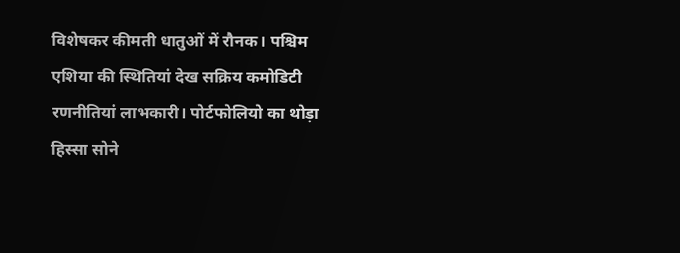विशेषकर कीमती धातुओं में रौनक। पश्चिम एशिया की स्थितियां देख सक्रिय कमोडिटी रणनीतियां लाभकारी। पोर्टफोलियो का थोड़ा हिस्सा सोने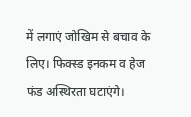में लगाएं जोखिम से बचाव के लिए। फिक्स्ड इनकम व हेज फंड अस्थिरता घटाएंगे।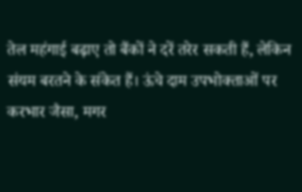तेल महंगाई बढ़ाए तो बैंकों ने दरें तरेर सकती हैं, लेकिन संयम बरतने के संकेत हैं। ऊंचे दाम उपभोक्ताओं पर करभार जैसा, मगर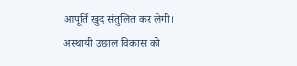आपूर्ति खुद संतुलित कर लेगी। अस्थायी उछाल विकास को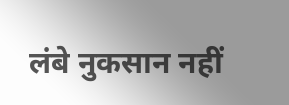लंबे नुकसान नहीं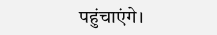पहुंचाएंगे।